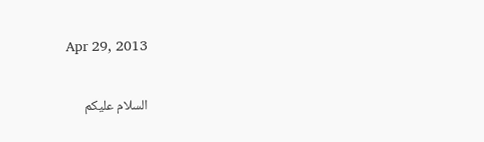Apr 29, 2013

السلام علیکم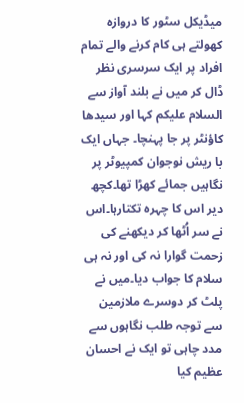میڈیکل سٹور کا دروازہ کھولتے ہی کام کرنے والے تمام افراد پر ایک سرسری نظر ڈال کر میں نے بلند آواز سے السلام علیکم کہا اور سیدھا کاؤنٹر پر جا پہنچا۔ جہاں ایک با ریش نوجوان کمپیوٹر پر نگاہیں جمائے کھڑا تھا۔کچھ دیر اس کا چہرہ تکتارہا۔اس نے سر اُٹھا کر دیکھنے کی زحمت گوارا نہ کی اور نہ ہی سلام کا جواب دیا۔میں نے پلٹ کر دوسرے ملازمین سے توجہ طلب نگاہوں سے مدد چاہی تو ایک نے احسان عظیم کیا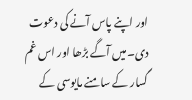اور اپنے پاس آنے کی دعوت دی۔میں آگے بڑھا اور اس غم گسار کے سامنے مایوسی کے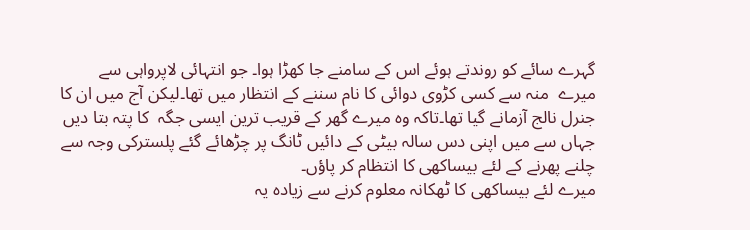گہرے سائے کو روندتے ہوئے اس کے سامنے جا کھڑا ہوا۔ جو انتہائی لاپرواہی سے میرے  منہ سے کسی کڑوی دوائی کا نام سننے کے انتظار میں تھا۔لیکن آج میں ان کا جنرل نالج آزمانے گیا تھا۔تاکہ وہ میرے گھر کے قریب ترین ایسی جگہ  کا پتہ بتا دیں جہاں سے میں اپنی دس سالہ بیٹی کے دائیں ٹانگ پر چڑھائے گئے پلسترکی وجہ سے چلنے پھرنے کے لئے بیساکھی کا انتظام کر پاؤں۔
میرے لئے بیساکھی کا ٹھکانہ معلوم کرنے سے زیادہ یہ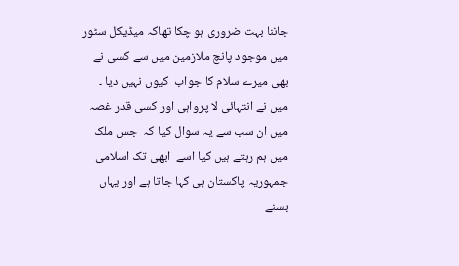جاننا بہت ضروری ہو چکا تھاکہ میڈیکل سٹور میں موجود پانچ ملازمین میں سے کسی نے بھی میرے سلام کا جواب  کیوں نہیں دیا ۔ میں نے انتہائی لا پرواہی اور کسی قدر غصہ میں ان سب سے یہ سوال کیا کہ  جس ملک میں ہم رہتے ہیں کیا اسے  ابھی تک اسلامی جمہوریہ پاکستان ہی کہا جاتا ہے اور یہاں بسنے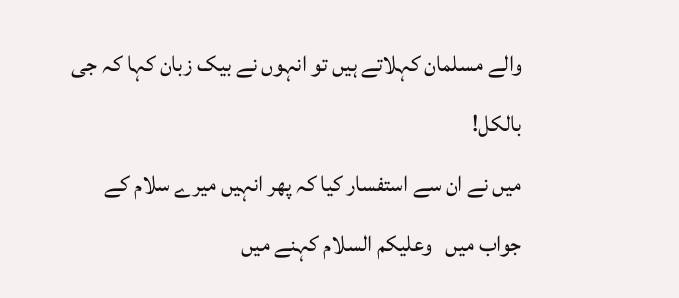والے مسلمان کہلاتے ہیں تو انہوں نے بیک زبان کہا کہ جی بالکل!
میں نے ان سے استفسار کیا کہ پھر انہیں میرے سلام کے جواب میں   وعلیکم السلام کہنے میں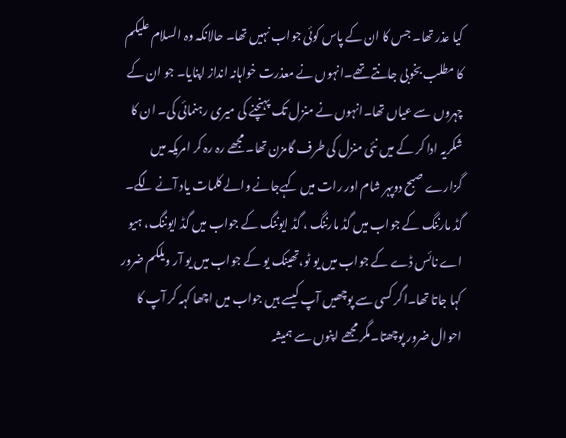کیا عذر تھا۔ جس کا ان کے پاس کوئی جواب نہیں تھا۔ حالانکہ وہ السلام علیکم کا مطلب بخوبی جانتے تھے۔انہوں نے معذرت خواہانہ انداز اپنایا۔ جو ان کے چہروں سے عیاں تھا۔انہوں نے منزل تک پہنچنے کی میری رہنمائی کی۔ ان کا شکریہ ادا کر کے میں نئی منزل کی طرف گامزن تھا۔ مجھے رہ رہ کر امریکہ میں گزارے صبح دوپہر شام اور رات میں کہےجانے والے کلمات یاد آنے لگے۔ گڈ مارننگ کے جواب میں گڈ مارننگ ، گڈ ایوننگ کے جواب میں گڈ ایوننگ، ہیو اے نائس ڈے کے جواب میں یو ٹو،تھینک یو کے جواب میں یو آر ویلکم ضرور کہا جاتا تھا۔اگر کسی سے پوچھیں آپ کیسے ہیں جواب میں اچھا کہہ کر آپ کا احوال ضرور پوچھتا۔مگر مجھے اپنوں سے ہمیشہ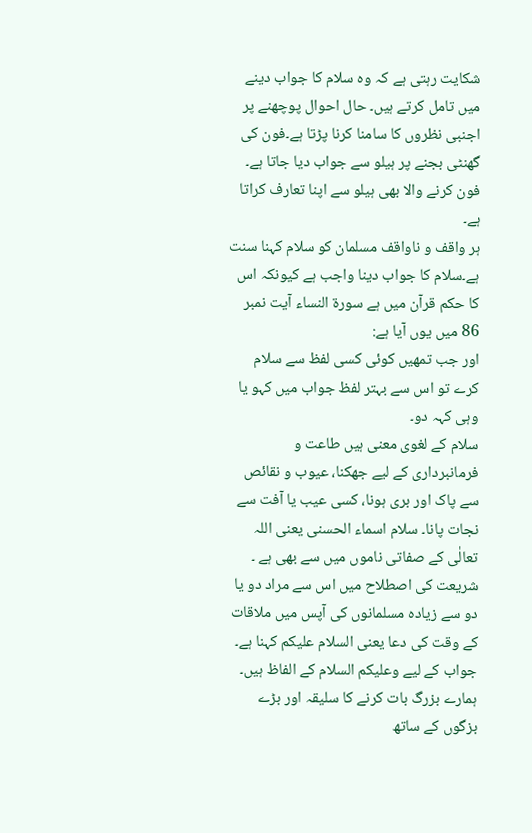شکایت رہتی ہے کہ وہ سلام کا جواب دینے میں تامل کرتے ہیں۔ حال احوال پوچھنے پر اجنبی نظروں کا سامنا کرنا پڑتا ہے۔فون کی گھنٹی بجنے پر ہیلو سے جواب دیا جاتا ہے۔ فون کرنے والا بھی ہیلو سے اپنا تعارف کراتا ہے۔
ہر واقف و ناواقف مسلمان کو سلام کہنا سنت ہے۔سلام کا جواب دینا واجب ہے کیونکہ اس کا حکم قرآن میں ہے سورۃ النساء آیت نمبر 86 میں یوں آیا ہے:
اور جب تمھیں کوئی کسی لفظ سے سلام کرے تو اس سے بہتر لفظ جواب میں کہو یا وہی کہہ دو۔
سلام کے لغوی معنی ہیں طاعت و فرمانبرداری کے لیے جھکنا، عیوب و نقائص سے پاک اور بری ہونا، کسی عیب یا آفت سے نجات پانا۔ سلام اسماء الحسنی یعنی اللہ تعالٰی کے صفاتی ناموں میں سے بھی ہے ۔ شریعت کی اصطلاح میں اس سے مراد دو یا دو سے زیادہ مسلمانوں کی آپس میں ملاقات کے وقت کی دعا یعنی السلام علیکم کہنا ہے۔ جواب کے لیے وعلیکم السلام کے الفاظ ہیں۔
ہمارے بزرگ بات کرنے کا سلیقہ اور بڑے بزگوں کے ساتھ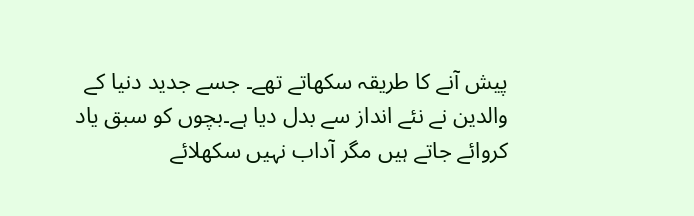پیش آنے کا طریقہ سکھاتے تھے۔ جسے جدید دنیا کے والدین نے نئے انداز سے بدل دیا ہے۔بچوں کو سبق یاد کروائے جاتے ہیں مگر آداب نہیں سکھلائے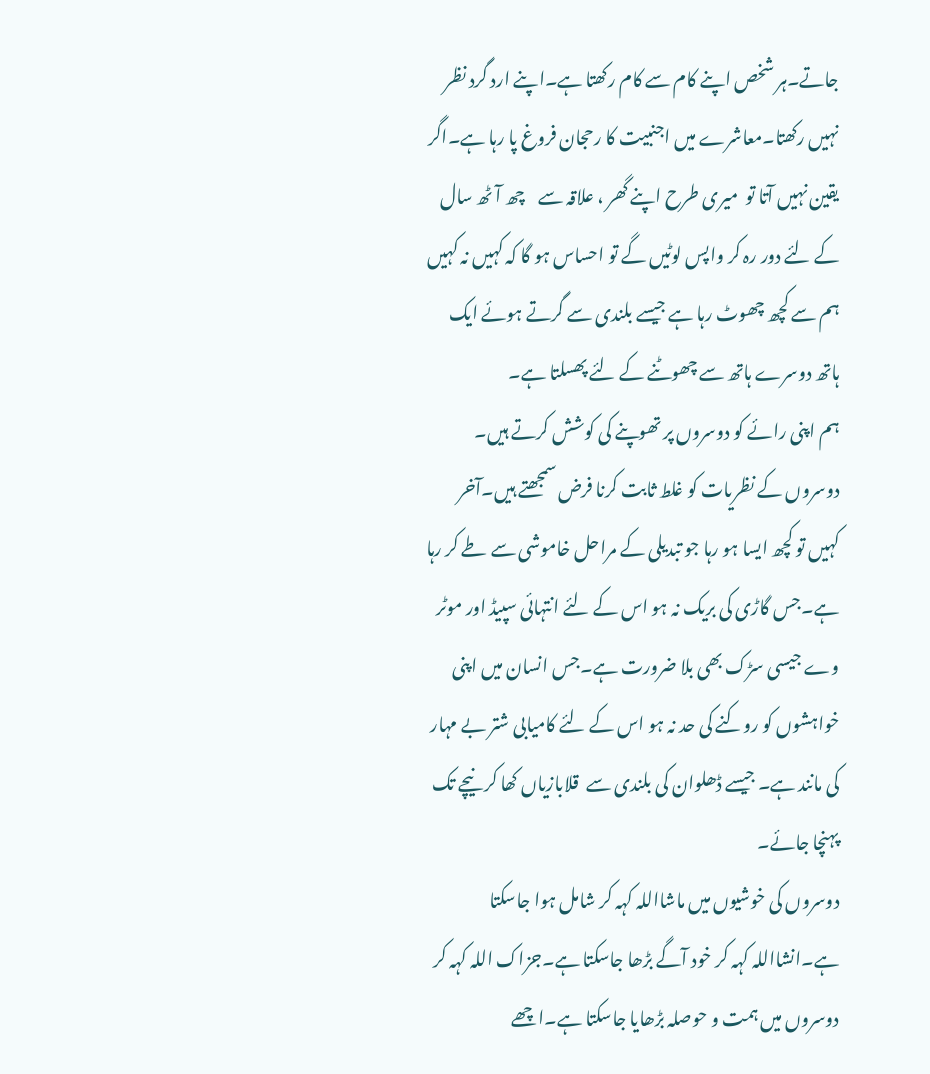جاتے۔ہر شخص اپنے کام سے کام رکھتا ہے۔اپنے ارد گرد نظر نہیں رکھتا۔معاشرے میں اجنبیت کا رحجان فروغ پا رہا ہے۔اگر یقین نہیں آتا تو  میری طرح اپنے گھر ، علاقہ سے    چھ آٹھ سال کے لئے دور رہ کر واپس لوٹیں گے تو احساس ہو گا کہ کہیں نہ کہیں ہم سے کچھ چھوٹ رہا ہے جیسے بلندی سے گرتے ہوئے ایک ہاتھ دوسرے ہاتھ سے چھوٹنے کے لئے پھسلتا ہے۔
ہم اپنی رائے کو دوسروں پر تھوپنے کی کوشش کرتے ہیں۔ دوسروں کے نظریات کو غلط ثابت کرنا فرض سمجھتے ہیں۔آخر کہیں تو کچھ ایسا ہو رہا جو تبدیلی کے مراحل خاموشی سے طے کر رہا ہے۔جس گاڑی کی بریک نہ ہو اس کے لئے انتہائی سپیڈ اور موٹر وے جیسی سڑک بھی بلا ضرورت ہے۔جس انسان میں اپنی خواہشوں کو روکنے کی حد نہ ہو اس کے لئے کامیابی شتر بے مہار کی مانند ہے۔ جیسے ڈھلوان کی بلندی سے  قلابازیاں کھا کر نیچے تک پہنچا جائے۔
دوسروں کی خوشیوں میں ماشااللہ کہہ کر شامل ہوا جاسکتا ہے۔انشااللہ کہہ کر خود آگے بڑھا جاسکتا ہے۔جزاک اللہ کہہ کر دوسروں میں ہمت و حوصلہ بڑھایا جاسکتا ہے۔اچھے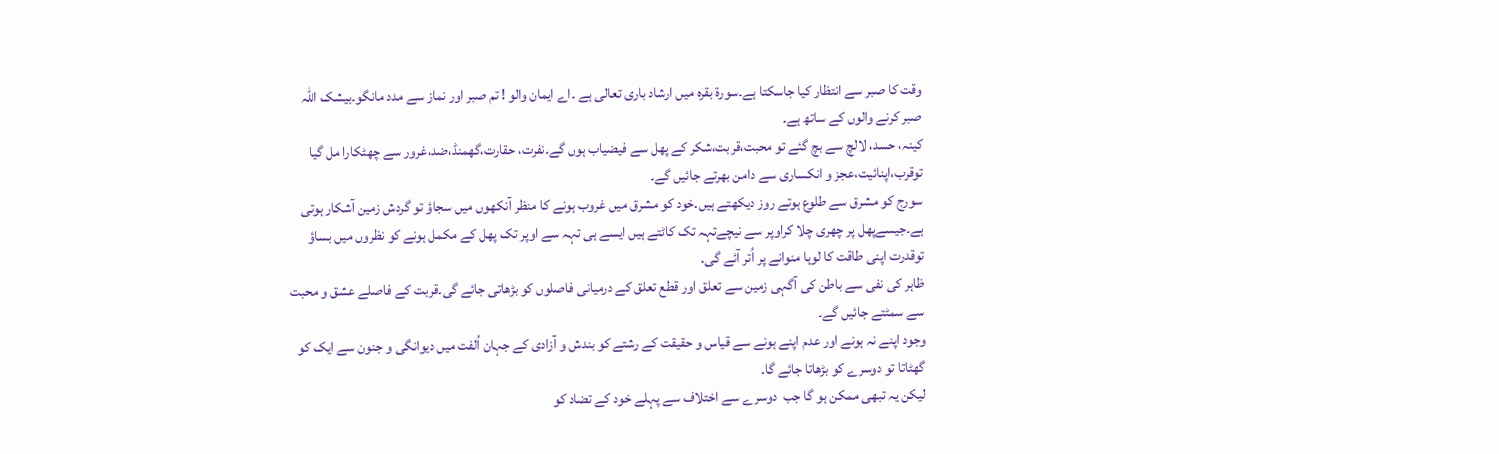وقت کا صبر سے انتظار کیا جاسکتا ہے۔سورۃ بقرہ میں ارشاد باری تعالی ہے ۔اے ایمان والو ! تم صبر اور نماز سے مدد مانگو۔بیشک اللہ صبر کرنے والوں کے ساتھ ہے۔
کینہ، حسد، لالچ سے بچ گئے تو محبت،قربت،شکر کے پھل سے فیضیاب ہوں گے۔نفرت، حقارت،گھمنڈ،ضد،غرور سے چھٹکارا مل گیا توقرب،اپنائیت،عجز و انکساری سے دامن بھرتے جائیں گے۔
سورج کو مشرق سے طلوع ہوتے روز دیکھتے ہیں۔خود کو مشرق میں غروب ہونے کا منظر آنکھوں میں سجاؤ تو گردش زمین آشکار ہوتی ہے۔جیسےپھل پر چھری چلا کراوپر سے نیچےتہہ تک کاٹتے ہیں ایسے ہی تہہ سے اوپر تک پھل کے مکمل ہونے کو نظروں میں بساؤ توقدرت اپنی طاقت کا لوہا منوانے پر اُتر آئے گی۔
ظاہر کی نفی سے باطن کی آگہی زمین سے تعلق اور قطع تعلق کے درمیانی فاصلوں کو بڑھاتی جائے گی۔قربت کے فاصلے عشق و محبت سے سمٹتے جائیں گے۔
وجود اپنے نہ ہونے اور عدم اپنے ہونے سے قیاس و حقیقت کے رشتے کو بندش و آزادی کے جہان اُلفت میں دیوانگی و جنون سے ایک کو گھٹاتا تو دوسرے کو بڑھاتا جائے گا۔
لیکن یہ تبھی ممکن ہو گا جب  دوسرے سے اختلاف سے پہلے خود کے تضاد کو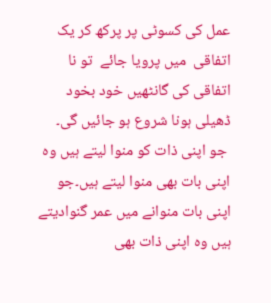عمل کی کسوٹی پر پرکھ کر یک اتفاقی  میں پرویا جائے  تو نا اتفاقی کی گانٹھیں خود بخود ڈھیلی ہونا شروع ہو جائیں گی۔
 جو اپنی ذات کو منوا لیتے ہیں وہ اپنی بات بھی منوا لیتے ہیں۔جو اپنی بات منوانے میں عمر گنوادیتے ہیں وہ اپنی ذات بھی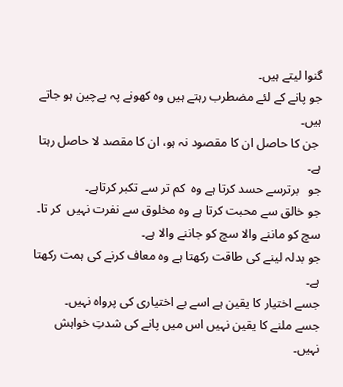گنوا لیتے ہیں۔
جو پانے کے لئے مضطرب رہتے ہیں وہ کھونے پہ بےچین ہو جاتے ہیں۔
 جن کا حاصل ان کا مقصود نہ ہو، ان کا مقصد لا حاصل رہتا ہے۔
جو   برترسے حسد کرتا ہے وہ  کم تر سے تکبر کرتاہے۔
جو خالق سے محبت کرتا ہے وہ مخلوق سے نفرت نہیں  کر تا۔
سچ کو ماننے والا سچ کو جاننے والا ہے۔
جو بدلہ لینے کی طاقت رکھتا ہے وہ معاف کرنے کی ہمت رکھتا ہے۔
جسے اختیار کا یقین ہے اسے بے اختیاری کی پرواہ نہیں۔
جسے ملنے کا یقین نہیں اس میں پانے کی شدتِ خواہش نہیں۔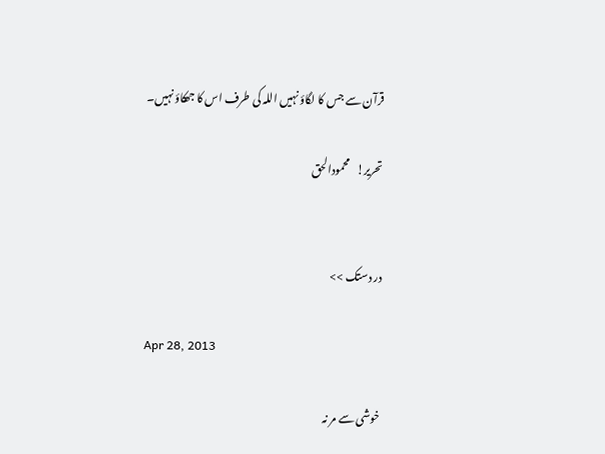قرآن سے جس کا لگاؤ نہیں اللہ کی طرف اس کا جھکاؤ نہیں۔

تحریر!   محمودالحق


در دستک >>

Apr 28, 2013

خوشی سے مر نہ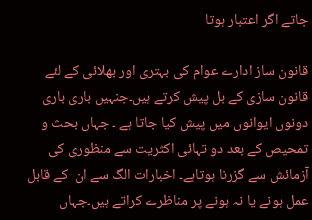جاتے اگر اعتبار ہوتا

قانون ساز ادارے عوام کی بہتری اور بھلائی کے لئے قانون سازی کے بل پیش کرتے ہیں۔جنہیں باری باری دونوں ایوانوں میں پیش کیا جاتا ہے ۔ جہاں بحث و تمحیص کے بعد دو تہائی اکثریت سے منظوری کی آزمائش سے گزرنا ہوتاہے۔ اخبارات الگ سے ان  کے قابل عمل ہونے یا نہ ہونے پر مناظرے کراتے ہیں۔جہاں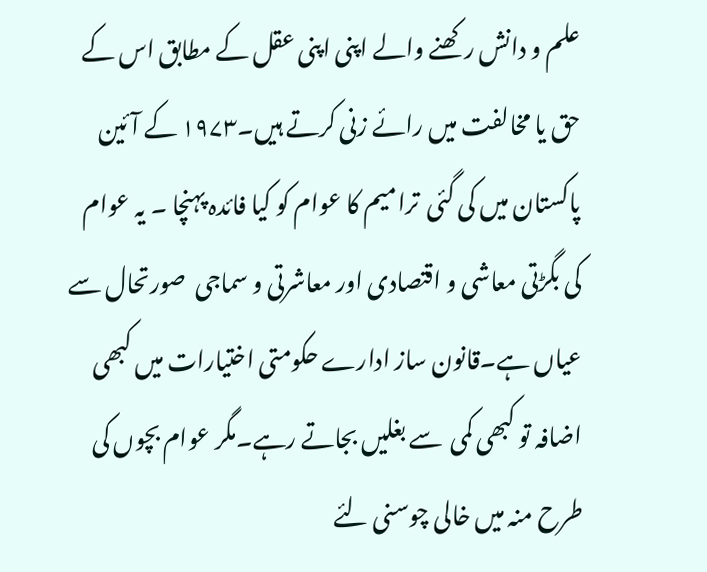علم و دانش رکھنے والے اپنی اپنی عقل کے مطابق اس کے حق یا مخالفت میں رائے زنی کرتے ہیں۔۱۹۷۳ کے آئین پاکستان میں کی گئی  ترامیم کا عوام کو کیا فائدہ پہنچا ۔ یہ عوام کی بگڑتی معاشی و اقتصادی اور معاشرتی و سماجی  صورتحال سے عیاں ہے۔قانون ساز ادارے حکومتی اختیارات میں کبھی اضافہ تو کبھی کمی  سے بغلیں بجاتے رہے۔مگر عوام بچوں کی طرح منہ میں خالی چوسنی لئے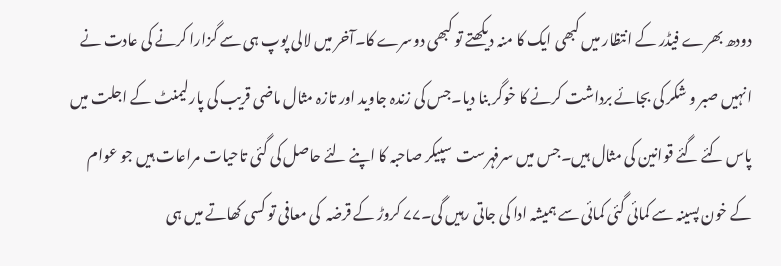دودھ بھرے فیڈر کے انتظار میں کبھی ایک کا منہ دیکھتے تو کبھی دوسرے کا۔آخر میں لالی پوپ ہی سے گزارا کرنے کی عادت نے انہیں صبر و شکر کی بجائے برداشت کرنے کا خوگر بنا دیا۔جس کی زندہ جاوید اور تازہ مثال ماضی قریب کی پارلیمنٹ کے اجلت میں پاس کئے گئے قوانین کی مثال ہیں۔جس میں سرفہرست  سپیکر صاحبہ کا اپنے لئے حاصل کی گئی تاحیات مراعات ہیں جو عوام کے خون پسینہ سے کمائی گئی کمائی سے ہمیشہ ادا کی جاتی رہیں گی۔۷۷ کروڑ کے قرضہ  کی معافی تو کسی کھاتے میں ہی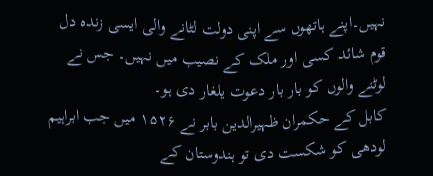نہیں۔اپنے ہاتھوں سے اپنی دولت لٹانے والی ایسی زندہ دل قوم شائد کسی اور ملک کے نصیب میں نہیں۔ جس نے لوٹنے والوں کو بار بار دعوت یلغار دی ہو۔
کابل کے حکمران ظہیرالدین بابر نے ۱۵۲۶ میں جب ابراہیم لودھی کو شکست دی تو ہندوستان کے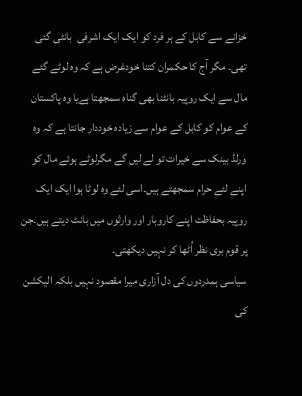خزانے سے کابل کے ہر فرد کو ایک ایک اشرفی  بانٹی گئی تھی۔ مگر آج کا حکمران کتنا خودغرض ہے کہ وہ لوٹے گئے مال سے ایک روپیہ بانٹنا بھی گناہ سمجھتا ہےیا وہ پاکستان کے عوام کو کابل کے عوام سے زیادہ خوددار جانتا ہے کہ وہ ورلڈ بینک سے خیرات تو لے لیں گے مگرلوٹے ہوئے مال کو اپنے لئے حرام سمجھتے ہیں۔اسی لئے وہ لوٹا ہوا ایک ایک روپیہ بحفاظت اپنے کاروبار اور وارثوں میں بانٹ دیتے ہیں۔جن پر قوم بری نظر اُٹھا کر نہیں دیکھتی۔
سیاسی ہمدردوں کی دل آزاری میرا مقصود نہیں بلکہ الیکشن کی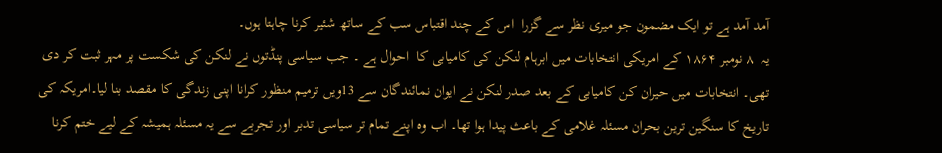آمد آمد ہے تو ایک مضمون جو میری نظر سے گزرا  اس کے چند اقتباس سب کے ساتھ شئیر کرنا چاہتا ہوں۔
یہ  ۸ نومبر ۱۸۶۴ کے امریکی انتخابات میں ابرہام لنکن کی کامیابی کا  احوال ہے ۔ جب سیاسی پنڈتوں نے لنکن کی شکست پر مہر ثبت کر دی تھی۔ انتخابات میں حیران کن کامیابی کے بعد صدر لنکن نے ایوان نمائندگان سے 13ویں ترمیم منظور کرانا اپنی زندگی کا مقصد بنا لیا۔امریکہ کی تاریخ کا سنگین ترین بحران مسئلہ غلامی کے باعث پیدا ہوا تھا۔ اب وہ اپنے تمام تر سیاسی تدبر اور تجربے سے یہ مسئلہ ہمیشہ کے لیے ختم کرنا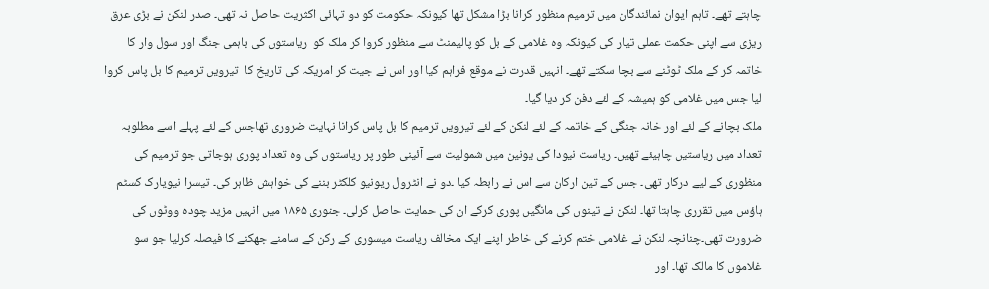چاہتے تھے۔ تاہم ایوان نمائندگان میں ترمیم منظور کرانا بڑا مشکل تھا کیونکہ حکومت کو دو تہائی اکثریت حاصل نہ تھی۔ صدر لنکن نے بڑی عرق ریزی سے اپنی حکمت عملی تیار کی کیونکہ وہ غلامی کے بل کو پالیمنٹ سے منظور کروا کر ملک کو  ریاستوں کی باہمی جنگ اور سول وار کا خاتمہ کر کے ملک ٹوٹنے سے بچا سکتے تھے۔ انہیں قدرت نے موقع فراہم کیا اور اس نے جیت کر امریکہ کی تاریخ کا  تیرویں ترمیم کا بل پاس کروا لیا جس میں غلامی کو ہمیشہ کے لئے دفن کر دیا گیا۔
ملک بچانے کے لئے اور خانہ جنگی کے خاتمہ کے لئے لنکن کے لئے تیرویں ترمیم کا بل پاس کرانا نہایت ضروری تھاجس کے لئے پہلے اسے مطلوبہ تعداد میں ریاستیں چاہیئے تھیں۔ ریاست نیودا کی یونین میں شمولیت سے آئینی طور پر ریاستوں کی وہ تعداد پوری ہوجاتی جو ترمیم کی منظوری کے لیے درکار تھی۔ جس کے تین ارکان سے اس نے رابطہ کیا ۔دو نے انٹرول ریونیو کلکٹر بننے کی خواہش ظاہر کی۔ تیسرا نیویارک کسٹم ہاؤس میں تقرری چاہتا تھا۔ لنکن نے تینوں کی مانگیں پوری کرکے ان کی حمایت حاصل کرلی۔ جنوری ۱۸۶۵ میں انہیں مزید چودہ ووٹوں کی ضرورت تھی۔چنانچہ لنکن نے غلامی ختم کرنے کی خاطر اپنے ایک مخالف ریاست میسوری کے رکن کے سامنے جھکنے کا فیصلہ کرلیا جو سو غلاموں کا مالک تھا۔ اور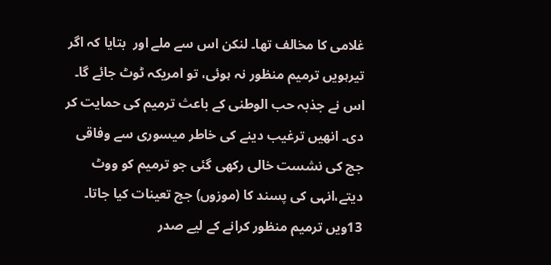غلامی کا مخالف تھا۔ لنکن اس سے ملے اور  بتایا کہ اگر تیرہویں ترمیم منظور نہ ہوئی، تو امریکہ ٹوٹ جائے گا۔ اس نے جذبہ حب الوطنی کے باعث ترمیم کی حمایت کر دی۔ انھیں ترغیب دینے کی خاطر میسوری سے وفاقی جج کی نشست خالی رکھی گئی جو ترمیم کو ووٹ دیتے،انہی کی پسند کا (موزوں) جج تعینات کیا جاتا۔ 13ویں ترمیم منظور کرانے کے لیے صدر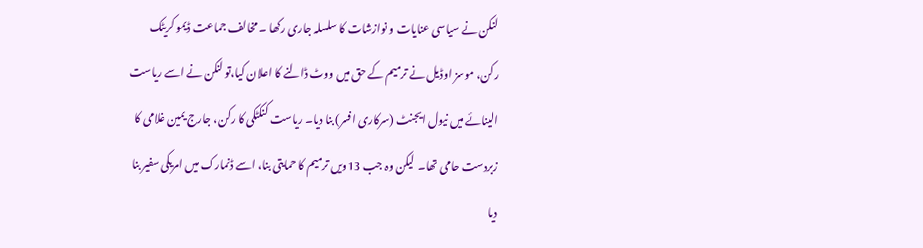لنکن نے سیاسی عنایات و نوازشات کا سلسلہ جاری رکھا ۔ مخالف جماعت ڈیمو کریٹک رکن، موسز اوڈیل نے ترمیم کے حق میں ووٹ ڈالنے کا اعلان کیا،تو لنکن نے اسے ریاست الینائے میں نیول ایجنٹ (سرکاری افسر) بنا دیا۔ ریاست کنکٹکی کا رکن، جارج یمین غلامی کا زبردست حامی تھا۔  لیکن وہ جب 13ویں ترمیم کا حمایتی بنا، اسے ڈنمارک میں امریکی سفیر بنا دیا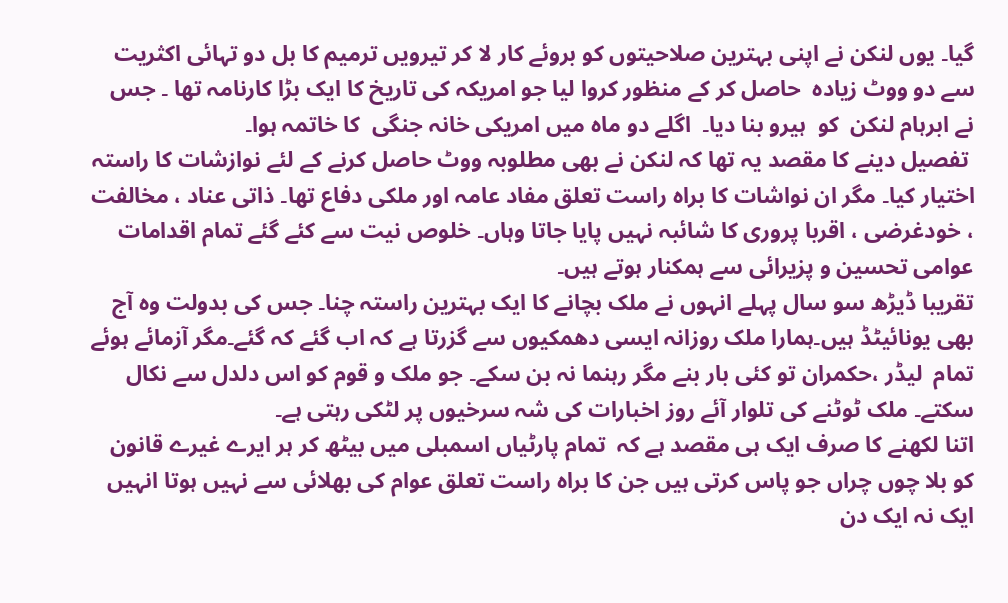گیا۔ یوں لنکن نے اپنی بہترین صلاحیتوں کو بروئے کار لا کر تیرویں ترمیم کا بل دو تہائی اکثریت سے دو ووٹ زیادہ  حاصل کر کے منظور کروا لیا جو امریکہ کی تاریخ کا ایک بڑا کارنامہ تھا ۔ جس نے ابرہام لنکن  کو  ہیرو بنا دیا۔  اگلے دو ماہ میں امریکی خانہ جنگی  کا خاتمہ ہوا۔
 تفصیل دینے کا مقصد یہ تھا کہ لنکن نے بھی مطلوبہ ووٹ حاصل کرنے کے لئے نوازشات کا راستہ اختیار کیا۔ مگر ان نواشات کا براہ راست تعلق مفاد عامہ اور ملکی دفاع تھا۔ ذاتی عناد ، مخالفت ، خودغرضی ، اقربا پروری کا شائبہ نہیں پایا جاتا وہاں۔ خلوص نیت سے کئے گئے تمام اقدامات عوامی تحسین و پزیرائی سے ہمکنار ہوتے ہیں۔
تقریبا ڈیڑھ سو سال پہلے انہوں نے ملک بچانے کا ایک بہترین راستہ چنا۔ جس کی بدولت وہ آج بھی یونائیٹڈ ہیں۔ہمارا ملک روزانہ ایسی دھمکیوں سے گزرتا ہے کہ اب گئے کہ گئے۔مگر آزمائے ہوئے تمام  لیڈر ،حکمران تو کئی بار بنے مگر رہنما نہ بن سکے۔ جو ملک و قوم کو اس دلدل سے نکال سکتے۔ ملک ٹوٹنے کی تلوار آئے روز اخبارات کی شہ سرخیوں پر لٹکی رہتی ہے۔
اتنا لکھنے کا صرف ایک ہی مقصد ہے کہ  تمام پارٹیاں اسمبلی میں بیٹھ کر ہر ایرے غیرے قانون کو بلا چوں چراں جو پاس کرتی ہیں جن کا براہ راست تعلق عوام کی بھلائی سے نہیں ہوتا انہیں ایک نہ ایک دن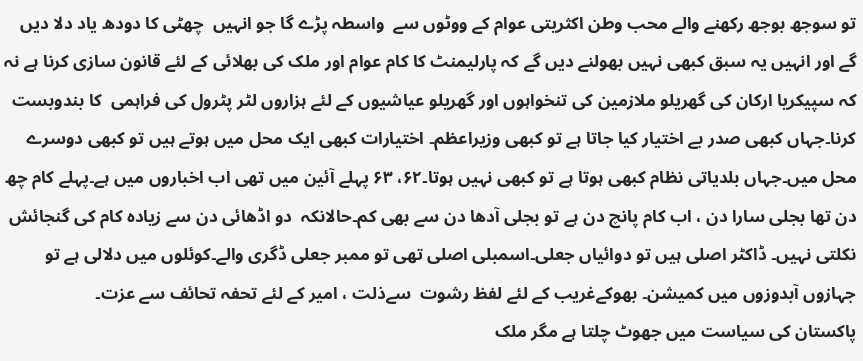تو سوجھ بوجھ رکھنے والے محب وطن اکثریتی عوام کے ووٹوں سے  واسطہ پڑے گا جو انہیں  چھٹی کا دودھ یاد دلا دیں گے اور انہیں یہ سبق کبھی نہیں بھولنے دیں گے کہ پارلیمنٹ کا کام عوام اور ملک کی بھلائی کے لئے قانون سازی کرنا ہے نہ کہ سپیکریا ارکان کی گھریلو ملازمین کی تنخواہوں اور گھریلو عیاشیوں کے لئے ہزاروں لٹر پٹرول کی فراہمی  کا بندوبست کرنا۔جہاں کبھی صدر بے اختیار کیا جاتا ہے تو کبھی وزیراعظم۔ اختیارات کبھی ایک محل میں ہوتے ہیں تو کبھی دوسرے محل میں۔جہاں بلدیاتی نظام کبھی ہوتا ہے تو کبھی نہیں ہوتا۔۶۲، ۶۳ پہلے آئین میں تھی اب اخباروں میں ہے۔پہلے کام چھ دن تھا بجلی سارا دن ، اب کام پانچ دن ہے تو بجلی آدھا دن سے بھی کم۔حالانکہ  دو اڈھائی دن سے زیادہ کام کی گنجائش نکلتی نہیں۔ ڈاکٹر اصلی ہیں تو دوائیاں جعلی۔اسمبلی اصلی تھی تو ممبر جعلی ڈگری والے۔کوئلوں میں دلالی ہے تو جہازوں آبدوزوں میں کمیشن۔ بھوکےغریب کے لئے لفظ رشوت  سےذلت ، امیر کے لئے تحفہ تحائف سے عزت۔
پاکستان کی سیاست میں جھوٹ چلتا ہے مگر ملک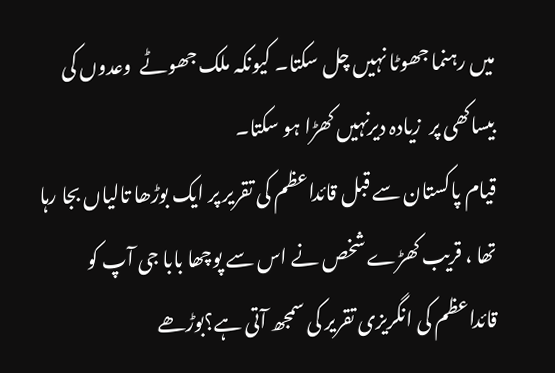میں رہنما جھوٹا نہیں چل سکتا۔ کیونکہ ملک جھوٹے  وعدوں کی بیساکھی پر  زیادہ دیرنہیں کھڑا ہو سکتا۔
قیام پاکستان سے قبل قائداعظم کی تقریر پر ایک بوڑھا تالیاں بجا رہا تھا ، قریب کھڑے شخص نے اس سے پوچھا بابا جی آپ کو قائداعظم کی انگریزی تقریر کی سمجھ آتی ہے؟بوڑھے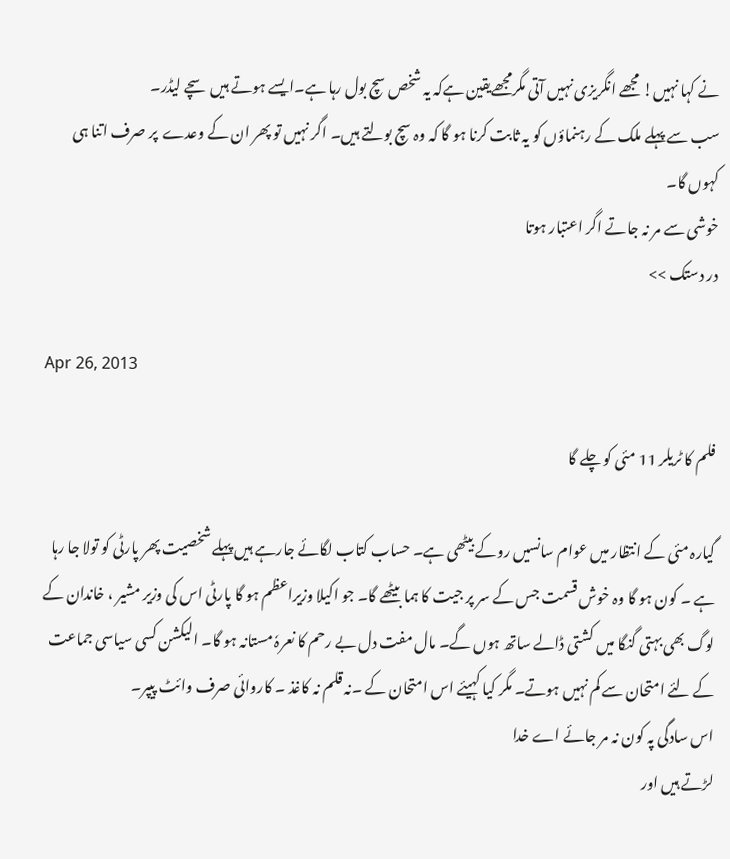نے کہا نہیں! مجھے انگریزی نہیں آتی مگرمجھےیقین ہےکہ یہ شخص سچ بول رہا ہے۔ایسے ہوتے ہیں سچے لیڈر۔
سب سے پہلے ملک کے رہنماؤں کو یہ ثابت کرنا ہو گا کہ وہ سچ بولتے ہیں۔ اگر نہیں تو پھر ان کے وعدے  پر صرف اتنا ہی کہوں گا۔
خوشی سے مر نہ جاتے اگر اعتبار ہوتا
در دستک >>

Apr 26, 2013

فلم کا ٹریلر 11 مئی کو چلے گا

گیارہ مئی کے انتظار میں عوام سانسیں روکے بیٹھی ہے۔ حساب کتاب لگائے جارہے ہیں پہلے شخصیت پھر پارٹی کو تولا جا رہا ہے ۔ کون ہو گا وہ خوش قسمت جس کے سر پر جیت کا ہما بیٹھے گا۔ جو اکیلا وزیراعظم ہو گا پارٹی اس کی وزیر مشیر ، خاندان کے لوگ بھی بہتی گنگا میں کشتی ڈالے ساتھ ہوں گے۔ مال مفت دل بے رحم کا نعرہٗ مستانہ ہو گا۔ الیکشن کسی سیاسی جماعت کے لئے امتحان سے کم نہیں ہوتے۔ مگر کیا کہیئے اس امتحان کے ۔نہ قلم نہ کاغذ ۔ کاروائی صرف وائٹ پیپر۔
اس سادگی پہ کون نہ مر جائے اے خدا
لڑتے ہیں اور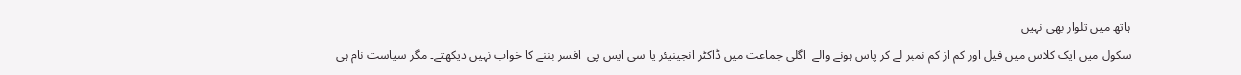ہاتھ میں تلوار بھی نہیں
سکول میں ایک کلاس میں فیل اور کم از کم نمبر لے کر پاس ہونے والے  اگلی جماعت میں ڈاکٹر انجینیئر یا سی ایس پی  افسر بننے کا خواب نہیں دیکھتے۔ مگر سیاست نام ہی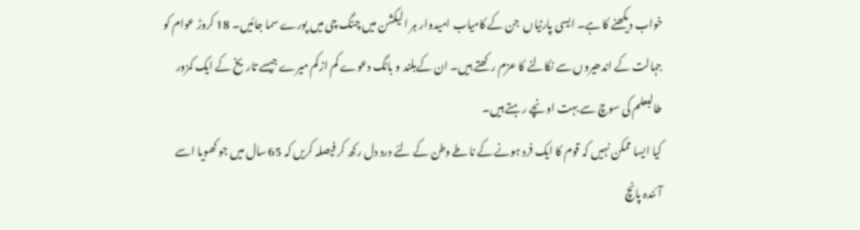خواب دیکھنے کا ہے۔ ایسی پارٹیاں  جن کے کامیاب امیدوار ہر الیکشن میں چنگ چی میں پورے سما جائیں۔ 18 کروڑ عوام کو جہالت کے اندھیروں سے نکالنے کا عزم رکھتے ہیں۔ ان کےبلند و بانگ دعوے کم از کم میرے جیسے تاریخ کے ایک کمزور طالبعلم کی سوچ سے بہت اونچے رہتے ہیں۔
کیا ایسا ممکن نہیں کہ قوم کا ایک فرد ہونے کے ناطے وطن کے لئے درد دل رکھ کر فیصلہ کریں کہ 65 سال میں جو کھویا اسے آئندہ پانچ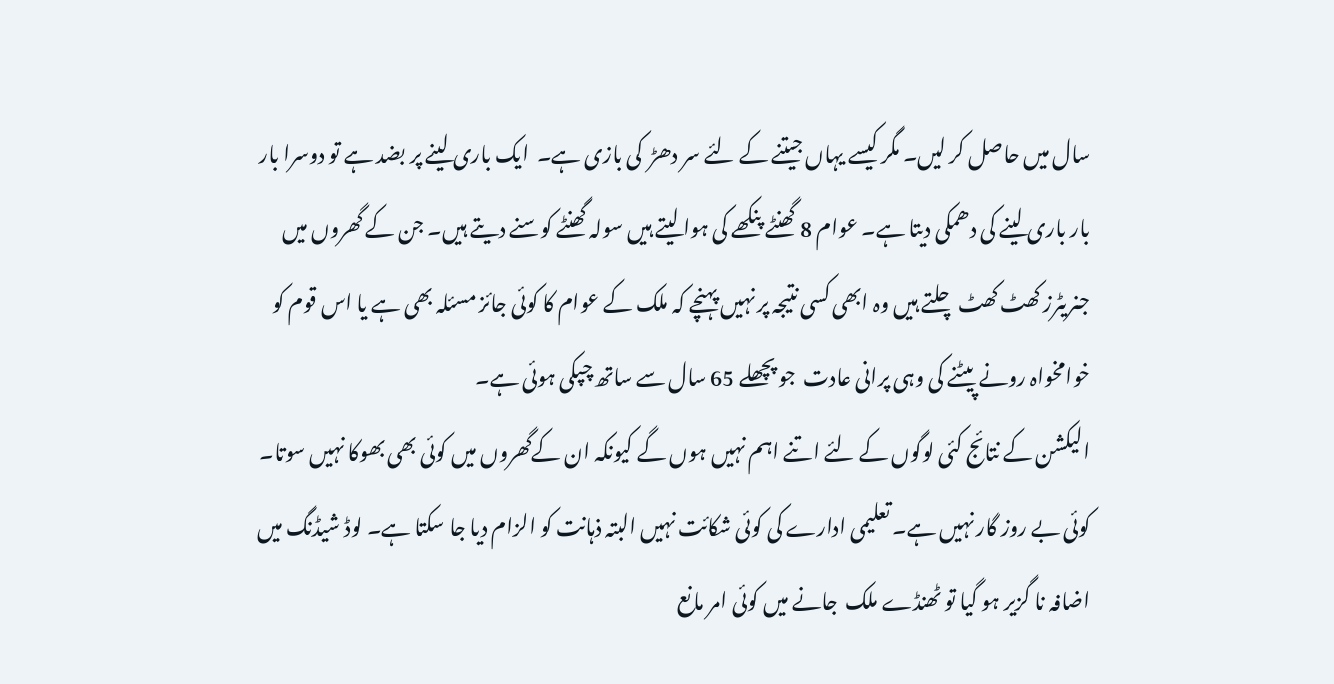سال میں حاصل کر لیں۔ مگر کیسے یہاں جیتنے کے لئے سر دھڑ  کی بازی ہے۔  ایک باری لینے پر بضد ہے تو دوسرا بار بار باری لینے کی دھمکی دیتا ہے۔ عوام 8 گھنٹے پنکھے کی ہوا لیتے ہیں سولہ گھنٹے کوسنے دیتے ہیں۔ جن کے گھروں میں جنریٹرز کھٹ کھٹ چلتے ہیں وہ ابھی کسی نتیجہ پر نہیں پہنچے کہ ملک کے عوام کا کوئی جائز مسئلہ بھی ہے یا اس قوم کو خوامخواہ رونے پیٹنے کی وہی پرانی عادت  جو پچھلے 65 سال سے ساتھ چپکی ہوئی ہے۔
الیکشن کے نتائج کئی لوگوں کے لئے اتنے اہم نہیں ہوں گے کیونکہ ان کےگھروں میں کوئی بھی بھوکا نہیں سوتا۔ کوئی بے روز گار نہیں ہے۔ تعلیمی ادارے کی کوئی شکائت نہیں البتہ ذہانت کو الزام دیا جا سکتا ہے۔ لوڈ شیڈنگ میں اضافہ نا گزیر ہو گیا تو ٹھنڈے ملک  جانے میں کوئی امر مانع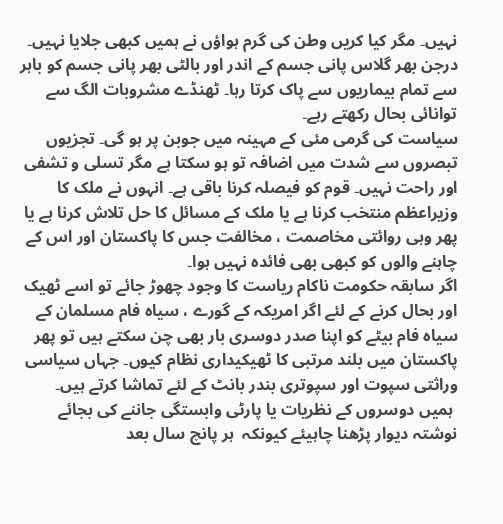نہیں۔ مگر کیا کریں وطن کی گرم ہواؤں نے ہمیں کبھی جلایا نہیں۔ درجن بھر گلاس پانی جسم کے اندر اور بالٹی بھر پانی جسم کو باہر سے تمام بیماریوں سے پاک کرتا رہا۔ ٹھنڈے مشروبات الگ سے توانائی بحال رکھتے رہے۔
سیاست کی گرمی مئی کے مہینہ میں جوبن پر ہو گی۔ تجزیوں تبصروں سے شدت میں اضافہ تو ہو سکتا ہے مگر تسلی و تشفی اور راحت نہیں۔ قوم کو فیصلہ کرنا باقی ہے۔ انہوں نے ملک کا وزیراعظم منتخب کرنا ہے یا ملک کے مسائل کا حل تلاش کرنا ہے یا پھر وہی روائتی مخاصمت ، مخالفت جس کا پاکستان اور اس کے چاہنے والوں کو کبھی بھی فائدہ نہیں ہوا۔
اگر سابقہ حکومت ناکام ریاست کا وجود چھوڑ جائے تو اسے ٹھیک اور بحال کرنے کے لئے اگر امریکہ کے گورے ، سیاہ فام مسلمان کے سیاہ فام بیٹے کو اپنا صدر دوسری بار بھی چن سکتے ہیں تو پھر پاکستان میں بلند مرتبی کا ٹھیکیداری نظام کیوں۔ جہاں سیاسی وراثتی سپوت اور سپوتری بندر بانٹ کے لئے تماشا کرتے ہیں۔
 ہمیں دوسروں کے نظریات یا پارٹی وابستگی جاننے کی بجائے نوشتہ دیوار پڑھنا چاہیئے کیونکہ  ہر پانچ سال بعد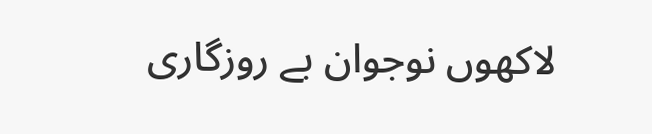لاکھوں نوجوان بے روزگاری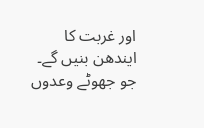اور غربت کا ایندھن بنیں گے۔ جو جھوٹے وعدوں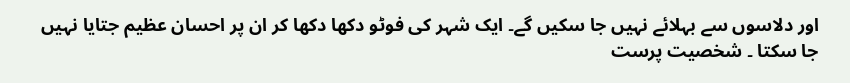اور دلاسوں سے بہلائے نہیں جا سکیں گے۔ ایک شہر کی فوٹو دکھا دکھا کر ان پر احسان عظیم جتایا نہیں جا سکتا ۔ شخصیت پرست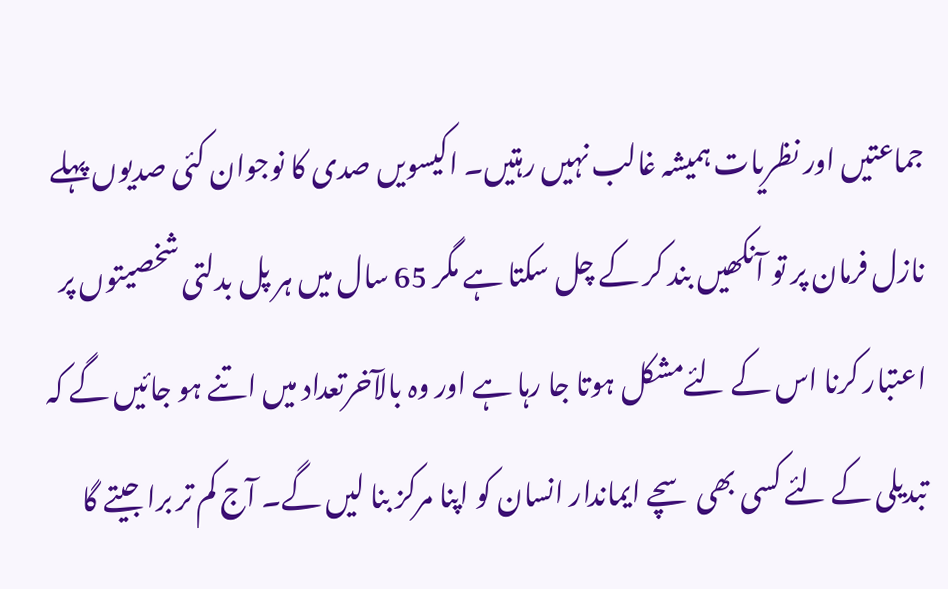جماعتیں اور نظریات ہمیشہ غالب نہیں رہتیں۔ اکیسویں صدی کا نوجوان کئی صدیوں پہلے نازل فرمان پر تو آنکھیں بند کر کے چل سکتا ہے مگر 65 سال میں ہر پل بدلتی شخصیتوں پر اعتبار کرنا اس کے لئےمشکل ہوتا جا رہا ہے اور وہ بالآخرتعداد میں اتنے ہو جائیں گے کہ تبدیلی کے لئے کسی بھی سچے ایماندار انسان کو اپنا مرکز بنا لیں گے۔ آج کم تر برا جیتے گا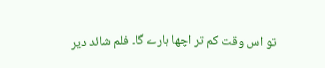تو اس وقت کم تر اچھا ہارے گا۔ فلم شائد دیر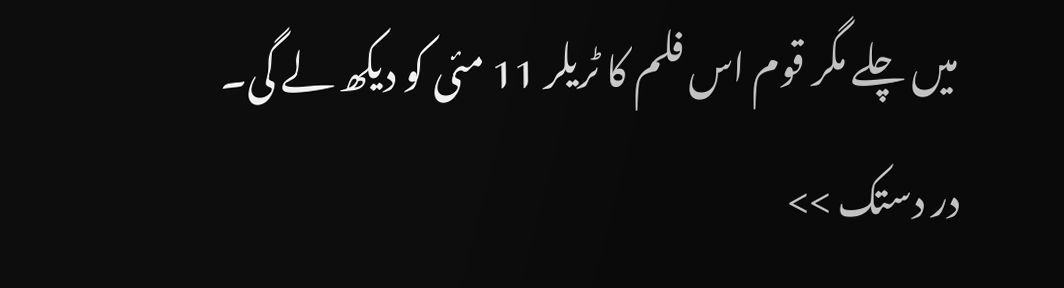میں چلے مگر قوم اس فلم کا ٹریلر 11 مئی کو دیکھ لے گی۔
در دستک >>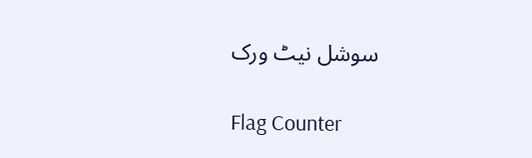سوشل نیٹ ورک

Flag Counter